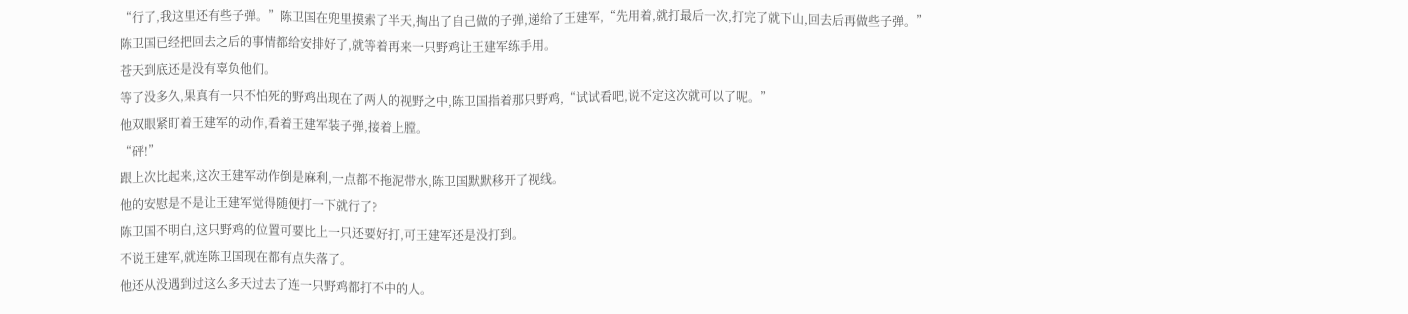“行了,我这里还有些子弹。”陈卫国在兜里摸索了半天,掏出了自己做的子弹,递给了王建军,“先用着,就打最后一次,打完了就下山,回去后再做些子弹。”
陈卫国已经把回去之后的事情都给安排好了,就等着再来一只野鸡让王建军练手用。
苍天到底还是没有辜负他们。
等了没多久,果真有一只不怕死的野鸡出现在了两人的视野之中,陈卫国指着那只野鸡,“试试看吧,说不定这次就可以了呢。”
他双眼紧盯着王建军的动作,看着王建军装子弹,接着上膛。
“砰!”
跟上次比起来,这次王建军动作倒是麻利,一点都不拖泥带水,陈卫国默默移开了视线。
他的安慰是不是让王建军觉得随便打一下就行了?
陈卫国不明白,这只野鸡的位置可要比上一只还要好打,可王建军还是没打到。
不说王建军,就连陈卫国现在都有点失落了。
他还从没遇到过这么多天过去了连一只野鸡都打不中的人。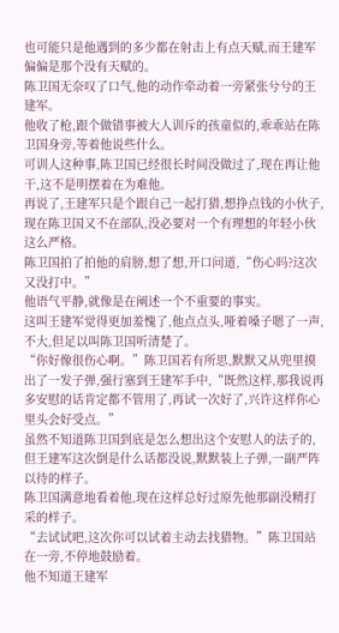也可能只是他遇到的多少都在射击上有点天赋,而王建军偏偏是那个没有天赋的。
陈卫国无奈叹了口气,他的动作牵动着一旁紧张兮兮的王建军。
他收了枪,跟个做错事被大人训斥的孩童似的,乖乖站在陈卫国身旁,等着他说些什么。
可训人这种事,陈卫国已经很长时间没做过了,现在再让他干,这不是明摆着在为难他。
再说了,王建军只是个跟自己一起打猎,想挣点钱的小伙子,现在陈卫国又不在部队,没必要对一个有理想的年轻小伙这么严格。
陈卫国拍了拍他的肩膀,想了想,开口问道,“伤心吗?这次又没打中。”
他语气平静,就像是在阐述一个不重要的事实。
这叫王建军觉得更加羞愧了,他点点头,哑着嗓子嗯了一声,不大,但足以叫陈卫国听清楚了。
“你好像很伤心啊。”陈卫国若有所思,默默又从兜里摸出了一发子弹,强行塞到王建军手中,“既然这样,那我说再多安慰的话肯定都不管用了,再试一次好了,兴许这样你心里头会好受点。”
虽然不知道陈卫国到底是怎么想出这个安慰人的法子的,但王建军这次倒是什么话都没说,默默装上子弹,一副严阵以待的样子。
陈卫国满意地看着他,现在这样总好过原先他那副没精打采的样子。
“去试试吧,这次你可以试着主动去找猎物。”陈卫国站在一旁,不停地鼓励着。
他不知道王建军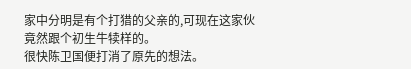家中分明是有个打猎的父亲的,可现在这家伙竟然跟个初生牛犊样的。
很快陈卫国便打消了原先的想法。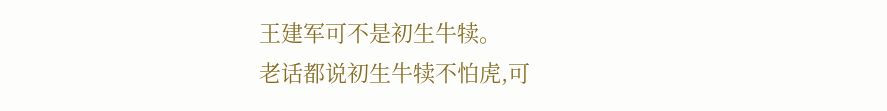王建军可不是初生牛犊。
老话都说初生牛犊不怕虎,可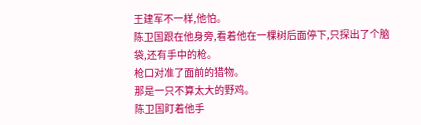王建军不一样,他怕。
陈卫国跟在他身旁,看着他在一棵树后面停下,只探出了个脑袋,还有手中的枪。
枪口对准了面前的猎物。
那是一只不算太大的野鸡。
陈卫国盯着他手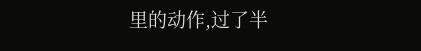里的动作,过了半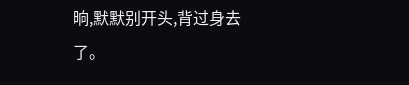晌,默默别开头,背过身去了。